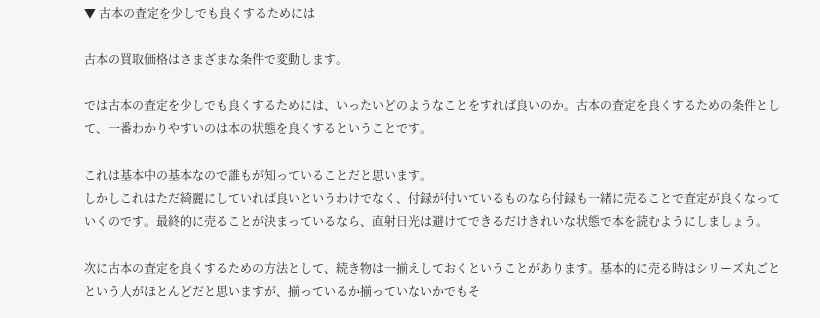▼ 古本の査定を少しでも良くするためには

古本の買取価格はさまざまな条件で変動します。

では古本の査定を少しでも良くするためには、いったいどのようなことをすれば良いのか。古本の査定を良くするための条件として、一番わかりやすいのは本の状態を良くするということです。

これは基本中の基本なので誰もが知っていることだと思います。
しかしこれはただ綺麗にしていれば良いというわけでなく、付録が付いているものなら付録も一緒に売ることで査定が良くなっていくのです。最終的に売ることが決まっているなら、直射日光は避けてできるだけきれいな状態で本を読むようにしましょう。

次に古本の査定を良くするための方法として、続き物は一揃えしておくということがあります。基本的に売る時はシリーズ丸ごとという人がほとんどだと思いますが、揃っているか揃っていないかでもそ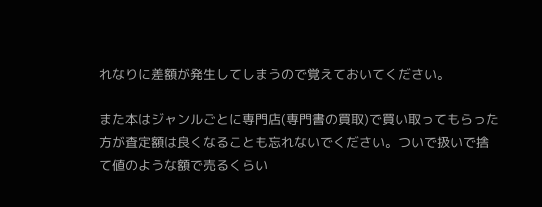れなりに差額が発生してしまうので覚えておいてください。

また本はジャンルごとに専門店(専門書の買取)で買い取ってもらった方が査定額は良くなることも忘れないでください。ついで扱いで捨て値のような額で売るくらい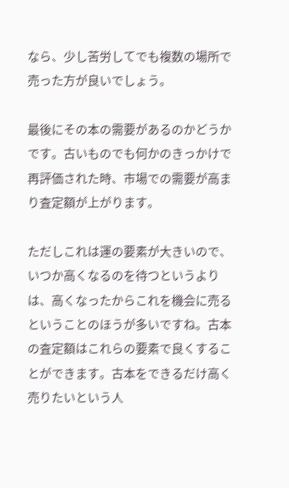なら、少し苦労してでも複数の場所で売った方が良いでしょう。

最後にその本の需要があるのかどうかです。古いものでも何かのきっかけで再評価された時、市場での需要が高まり査定額が上がります。

ただしこれは運の要素が大きいので、いつか高くなるのを待つというよりは、高くなったからこれを機会に売るということのほうが多いですね。古本の査定額はこれらの要素で良くすることができます。古本をできるだけ高く売りたいという人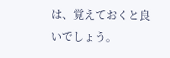は、覚えておくと良いでしょう。